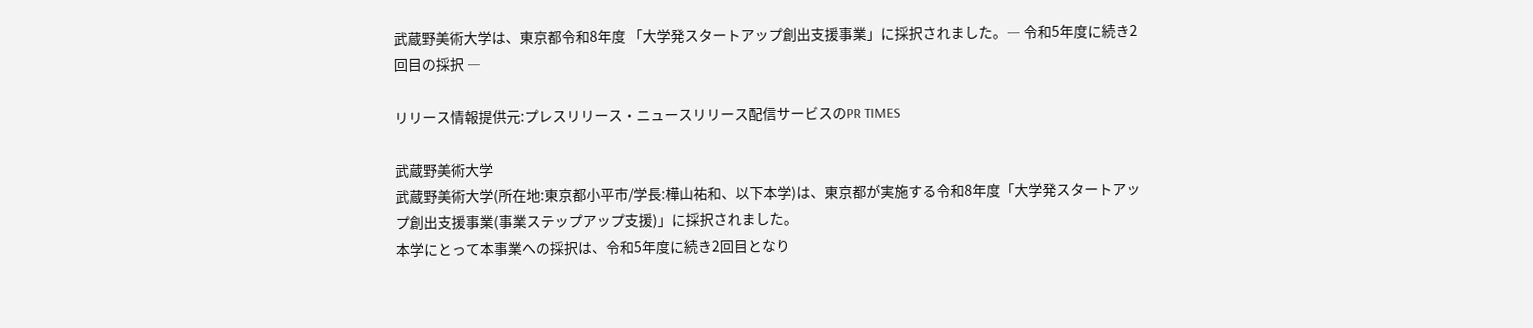武蔵野美術大学は、東京都令和8年度 「大学発スタートアップ創出支援事業」に採択されました。― 令和5年度に続き2回目の採択 ―

リリース情報提供元:プレスリリース・ニュースリリース配信サービスのPR TIMES

武蔵野美術大学
武蔵野美術大学(所在地:東京都小平市/学長:樺山祐和、以下本学)は、東京都が実施する令和8年度「大学発スタートアップ創出支援事業(事業ステップアップ支援)」に採択されました。
本学にとって本事業への採択は、令和5年度に続き2回目となり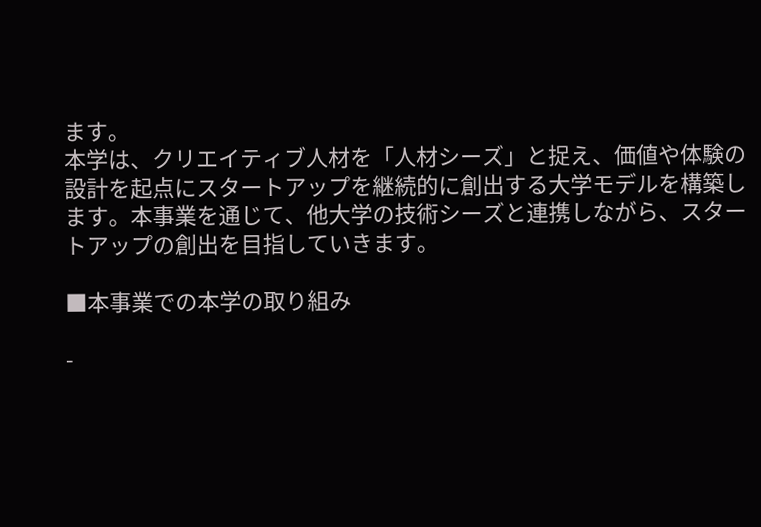ます。
本学は、クリエイティブ人材を「人材シーズ」と捉え、価値や体験の設計を起点にスタートアップを継続的に創出する大学モデルを構築します。本事業を通じて、他大学の技術シーズと連携しながら、スタートアップの創出を目指していきます。

■本事業での本学の取り組み

-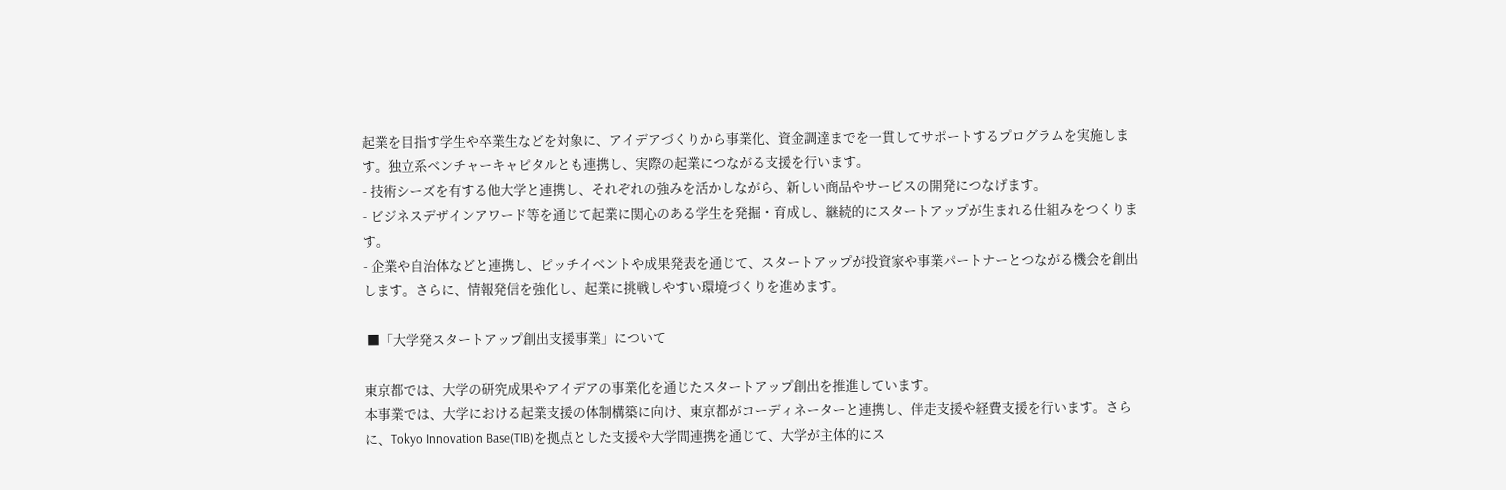起業を目指す学生や卒業生などを対象に、アイデアづくりから事業化、資金調達までを一貫してサポートするプログラムを実施します。独立系ベンチャーキャピタルとも連携し、実際の起業につながる支援を行います。
- 技術シーズを有する他大学と連携し、それぞれの強みを活かしながら、新しい商品やサービスの開発につなげます。
- ビジネスデザインアワード等を通じて起業に関心のある学生を発掘・育成し、継続的にスタートアップが生まれる仕組みをつくります。
- 企業や自治体などと連携し、ピッチイベントや成果発表を通じて、スタートアップが投資家や事業パートナーとつながる機会を創出します。さらに、情報発信を強化し、起業に挑戦しやすい環境づくりを進めます。

 ■「大学発スタートアップ創出支援事業」について

東京都では、大学の研究成果やアイデアの事業化を通じたスタートアップ創出を推進しています。
本事業では、大学における起業支援の体制構築に向け、東京都がコーディネーターと連携し、伴走支援や経費支援を行います。さらに、Tokyo Innovation Base(TIB)を拠点とした支援や大学間連携を通じて、大学が主体的にス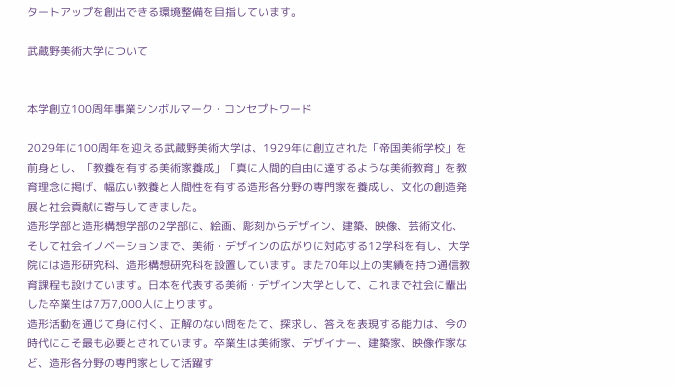タートアップを創出できる環境整備を目指しています。

武蔵野美術大学について


本学創立100周年事業シンボルマーク・コンセプトワード

2029年に100周年を迎える武蔵野美術大学は、1929年に創立された「帝国美術学校」を前身とし、「教養を有する美術家養成」「真に人間的自由に達するような美術教育」を教育理念に掲げ、幅広い教養と人間性を有する造形各分野の専門家を養成し、文化の創造発展と社会貢献に寄与してきました。
造形学部と造形構想学部の2学部に、絵画、彫刻からデザイン、建築、映像、芸術文化、そして社会イノベーションまで、美術・デザインの広がりに対応する12学科を有し、大学院には造形研究科、造形構想研究科を設置しています。また70年以上の実績を持つ通信教育課程も設けています。日本を代表する美術・デザイン大学として、これまで社会に輩出した卒業生は7万7,000人に上ります。
造形活動を通じて身に付く、正解のない問をたて、探求し、答えを表現する能力は、今の時代にこそ最も必要とされています。卒業生は美術家、デザイナー、建築家、映像作家など、造形各分野の専門家として活躍す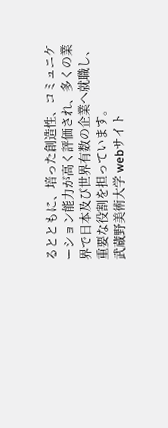るとともに、培った創造性、コミュニケーション能力が高く評価され、多くの業界で日本及び世界有数の企業へ就職し、重要な役割を担っています。
武蔵野美術大学 webサイト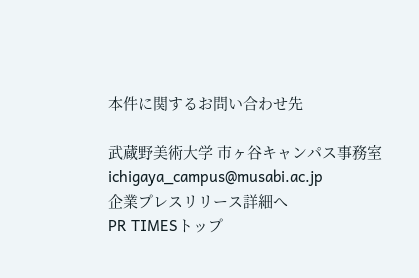本件に関するお問い合わせ先

武蔵野美術大学 市ヶ谷キャンパス事務室
ichigaya_campus@musabi.ac.jp
企業プレスリリース詳細へ
PR TIMESトップ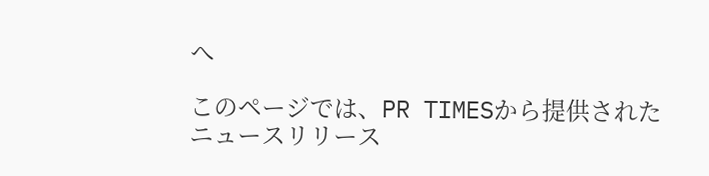へ

このページでは、PR TIMESから提供されたニュースリリース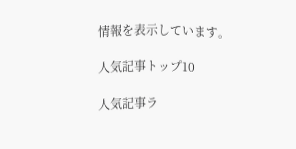情報を表示しています。

人気記事トップ10

人気記事ラ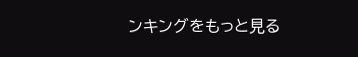ンキングをもっと見る